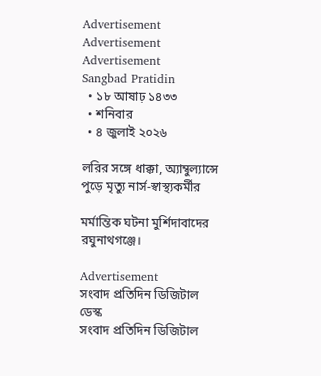Advertisement
Advertisement
Advertisement
Sangbad Pratidin
  • ১৮ আষাঢ় ১৪৩৩
  • শনিবার
  • ৪ জুলাই ২০২৬

লরির সঙ্গে ধাক্কা, অ্যাম্বুল্যান্সে পুড়ে মৃত্যু নার্স-স্বাস্থ্যকর্মীর

মর্মান্তিক ঘটনা মুর্শিদাবাদের রঘুনাথগঞ্জে।

Advertisement
সংবাদ প্রতিদিন ডিজিটাল ডেস্ক
সংবাদ প্রতিদিন ডিজিটাল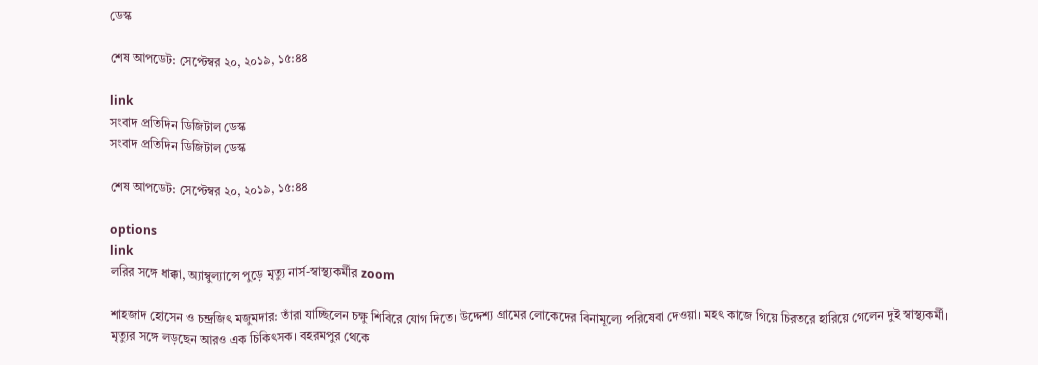ডেস্ক

শেষ আপডেট: সেপ্টেম্বর ২০, ২০১৯, ১৫:৪৪

link
সংবাদ প্রতিদিন ডিজিটাল ডেস্ক
সংবাদ প্রতিদিন ডিজিটাল ডেস্ক

শেষ আপডেট: সেপ্টেম্বর ২০, ২০১৯, ১৫:৪৪

options
link
লরির সঙ্গে ধাক্কা, অ্যাম্বুল্যান্সে পুড়ে মৃত্যু নার্স-স্বাস্থ্যকর্মীর zoom

শাহজাদ হোসেন ও চন্দ্রজিৎ মজুমদার: তাঁরা যাচ্ছিলেন চক্ষু শিবিরে যোগ দিতে। উদ্দেশ্য গ্রামের লোকেদের বিনামূল্যে পরিষেবা দেওয়া। মহৎ কাজে গিয়ে চিরতরে হারিয়ে গেলেন দুই স্বাস্থ্যকর্মী। মৃত্যুর সঙ্গে লড়ছেন আরও এক চিকিৎসক। বহরমপুর থেকে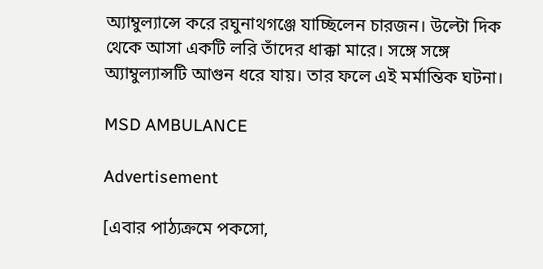অ্যাম্বুল্যান্সে করে রঘুনাথগঞ্জে যাচ্ছিলেন চারজন। উল্টো দিক থেকে আসা একটি লরি তাঁদের ধাক্কা মারে। সঙ্গে সঙ্গে অ্যাম্বুল্যান্সটি আগুন ধরে যায়। তার ফলে এই মর্মান্তিক ঘটনা।

MSD AMBULANCE

Advertisement

[এবার পাঠ্যক্রমে পকসো,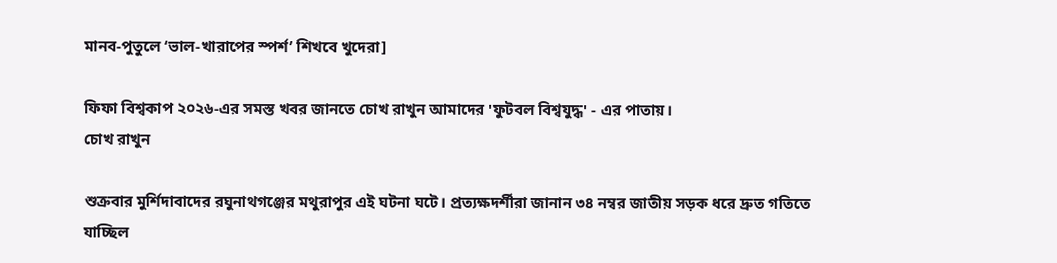মানব-পুতুলে ‘ভাল-খারাপের স্পর্শ’ শিখবে খুদেরা]

ফিফা বিশ্বকাপ ২০২৬-এর সমস্ত খবর জানতে চোখ রাখুন আমাদের 'ফুটবল বিশ্বযুদ্ধ' - এর পাতায়।
চোখ রাখুন

শুক্রবার মুর্শিদাবাদের রঘুনাথগঞ্জের মথুরাপুর এই ঘটনা ঘটে। প্রত্যক্ষদর্শীরা জানান ৩৪ নম্বর জাতীয় সড়ক ধরে দ্রুত গতিতে যাচ্ছিল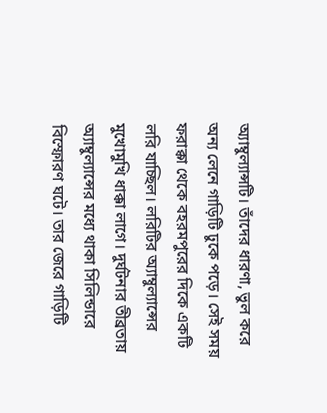অ্যাম্বুল্যান্সটি। তাঁদের ধারণা, ভুল করে অন্য লেনে গাড়িটি ঢুকে পড়ে। সেই সময় ফরাক্কা থেকে বহরমপুরের দিকে একটি লরি যাচ্ছিল। লরিটির অ্যাম্বুল্যান্সের মুখোমুখি ধাক্কা লাগে। দুর্ঘটনার তীব্রতায় অ্যাম্বুল্যান্সের মধ্যে থাকা সিলিন্ডারে বিস্ফোরণ ঘটে। তার জেরে গাড়িটি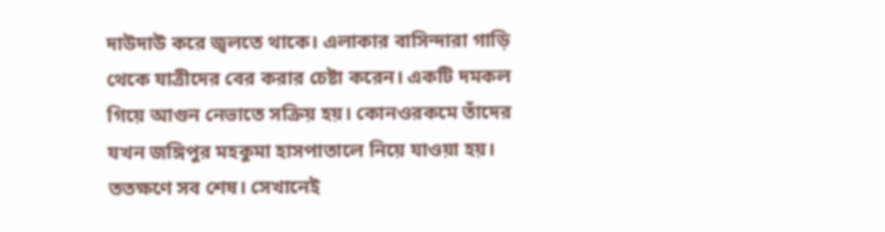দাউদাউ করে জ্বলতে থাকে। এলাকার বাসিন্দারা গাড়ি থেকে যাত্রীদের বের করার চেষ্টা করেন। একটি দমকল গিয়ে আগুন নেভাতে সক্রিয় হয়। কোনওরকমে তাঁদের যখন জঙ্গিপুর মহকুমা হাসপাতালে নিয়ে যাওয়া হয়। ততক্ষণে সব শেষ। সেখানেই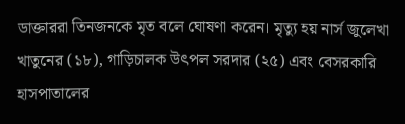ডাক্তাররা তিনজনকে মৃত বলে ঘোষণা করেন। মৃত্যু হয় নার্স জুলেখা খাতুনের (১৮), গাড়িচালক উৎপল সরদার (২৫) এবং বেসরকারি হাসপাতালের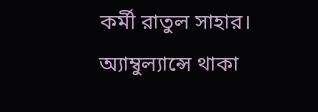কর্মী রাতুল সাহার। অ্যাম্বুল্যান্সে থাকা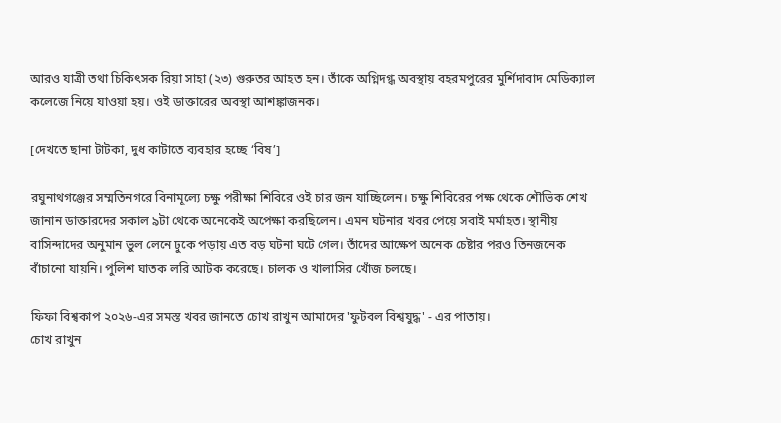আরও যাত্রী তথা চিকিৎসক রিয়া সাহা (২৩) গুরুতর আহত হন। তাঁকে অগ্নিদগ্ধ অবস্থায় বহরমপুরের মুর্শিদাবাদ মেডিক্যাল কলেজে নিয়ে যাওয়া হয়। ওই ডাক্তারের অবস্থা আশঙ্কাজনক।

[দেখতে ছানা টাটকা, দুধ কাটাতে ব্যবহার হচ্ছে ‘বিষ’]

রঘুনাথগঞ্জের সম্মতিনগরে বিনামূল্যে চক্ষু পরীক্ষা শিবিরে ওই চার জন যাচ্ছিলেন। চক্ষু শিবিরের পক্ষ থেকে শৌভিক শেখ জানান ডাক্তারদের সকাল ৯টা থেকে অনেকেই অপেক্ষা করছিলেন। এমন ঘটনার খবর পেয়ে সবাই মর্মাহত। স্থানীয় বাসিন্দাদের অনুমান ভুল লেনে ঢুকে পড়ায় এত বড় ঘটনা ঘটে গেল। তাঁদের আক্ষেপ অনেক চেষ্টার পরও তিনজনেক বাঁচানো যায়নি। পুলিশ ঘাতক লরি আটক করেছে। চালক ও খালাসির খোঁজ চলছে।

ফিফা বিশ্বকাপ ২০২৬-এর সমস্ত খবর জানতে চোখ রাখুন আমাদের 'ফুটবল বিশ্বযুদ্ধ' - এর পাতায়।
চোখ রাখুন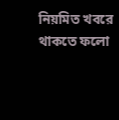নিয়মিত খবরে থাকতে ফলো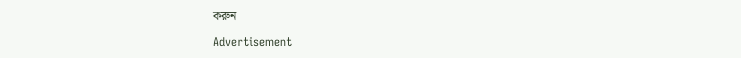করুন

Advertisement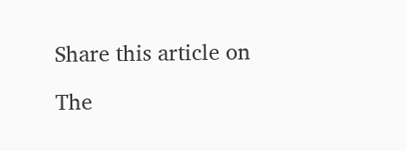Share this article on

The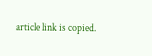article link is copied.